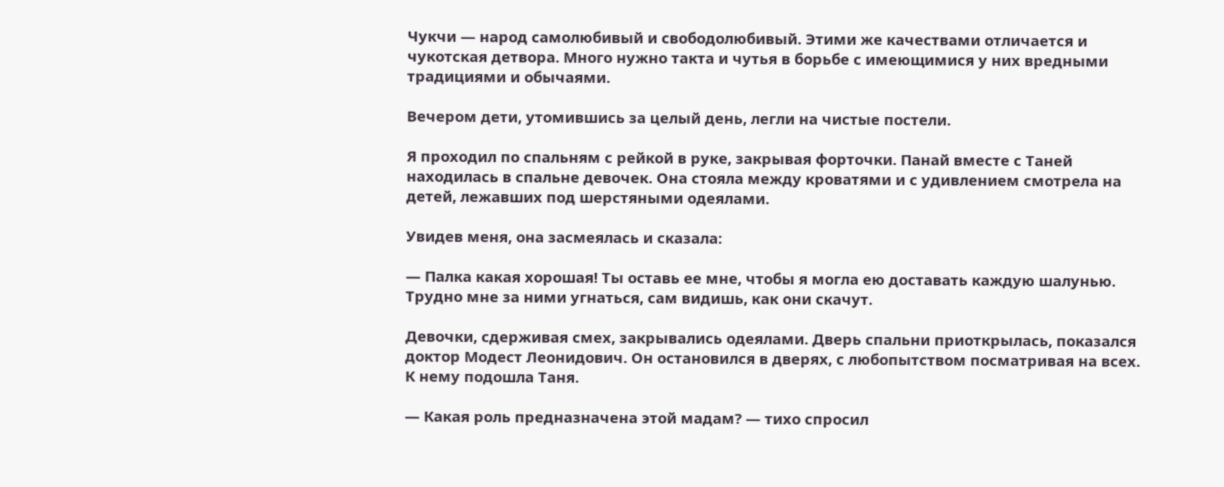Чукчи — народ самолюбивый и свободолюбивый. Этими же качествами отличается и чукотская детвора. Много нужно такта и чутья в борьбе с имеющимися у них вредными традициями и обычаями.

Вечером дети, утомившись за целый день, легли на чистые постели.

Я проходил по спальням с рейкой в руке, закрывая форточки. Панай вместе с Таней находилась в спальне девочек. Она стояла между кроватями и с удивлением смотрела на детей, лежавших под шерстяными одеялами.

Увидев меня, она засмеялась и сказала:

— Палка какая хорошая! Ты оставь ее мне, чтобы я могла ею доставать каждую шалунью. Трудно мне за ними угнаться, сам видишь, как они скачут.

Девочки, сдерживая смех, закрывались одеялами. Дверь спальни приоткрылась, показался доктор Модест Леонидович. Он остановился в дверях, с любопытством посматривая на всех. К нему подошла Таня.

— Какая роль предназначена этой мадам? — тихо спросил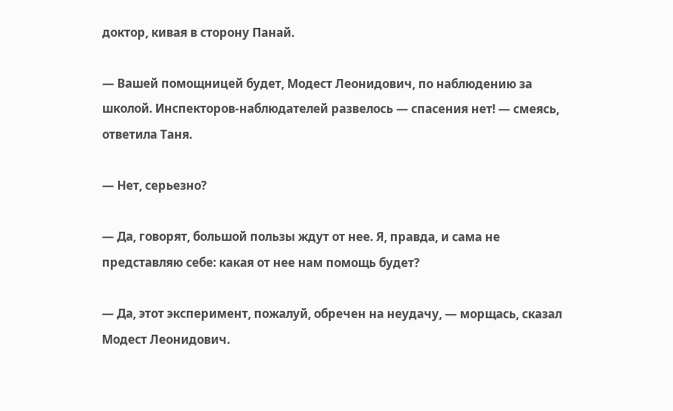доктор, кивая в сторону Панай.

— Вашей помощницей будет, Модест Леонидович, по наблюдению за школой. Инспекторов-наблюдателей развелось — спасения нет! — смеясь, ответила Таня.

— Нет, серьезно?

— Да, говорят, большой пользы ждут от нее. Я, правда, и сама не представляю себе: какая от нее нам помощь будет?

— Да, этот эксперимент, пожалуй, обречен на неудачу, — морщась, сказал Модест Леонидович.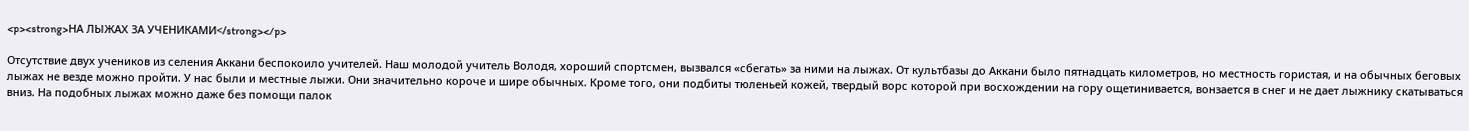<p><strong>НА ЛЫЖАХ ЗА УЧЕНИКАМИ</strong></p>

Отсутствие двух учеников из селения Аккани беспокоило учителей. Наш молодой учитель Володя, хороший спортсмен, вызвался «сбегать» за ними на лыжах. От культбазы до Аккани было пятнадцать километров, но местность гористая, и на обычных беговых лыжах не везде можно пройти. У нас были и местные лыжи. Они значительно короче и шире обычных. Кроме того, они подбиты тюленьей кожей, твердый ворс которой при восхождении на гору ощетинивается, вонзается в снег и не дает лыжнику скатываться вниз. На подобных лыжах можно даже без помощи палок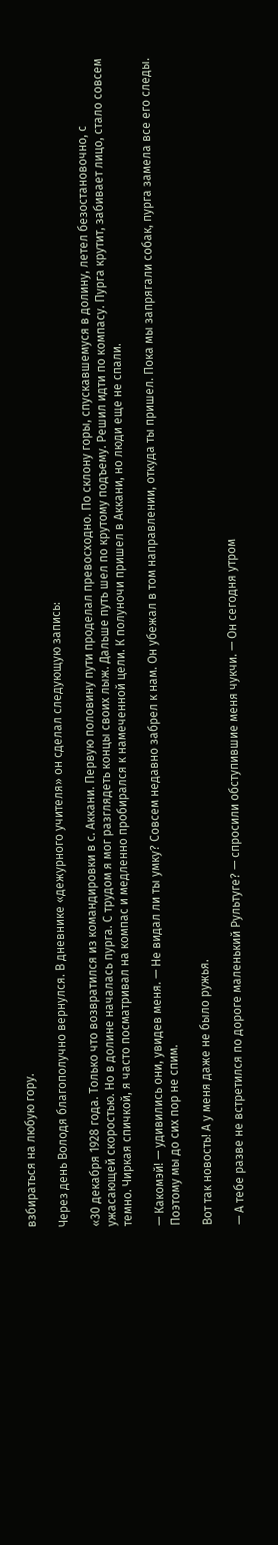взбираться на любую гору.

Через день Володя благополучно вернулся. В дневнике «дежурного учителя» он сделал следующую запись:

«30 декабря 1928 года. Только что возвратился из командировки в с. Аккани. Первую половину пути проделал превосходно. По склону горы, спускавшемуся в долину, летел безостановочно, с ужасающей скоростью. Но в долине началась пурга. С трудом я мог разглядеть концы своих лыж. Дальше путь шел по крутому подъему. Решил идти по компасу. Пурга крутит, забивает лицо, стало совсем темно. Чиркая спичкой, я часто посматривал на компас и медленно пробирался к намеченной цели. К полуночи пришел в Аккани, но люди еще не спали.

— Какомэй! — удивились они, увидев меня. — Не видал ли ты умку? Совсем недавно забрел к нам. Он убежал в том направлении, откуда ты пришел. Пока мы запрягали собак, пурга замела все его следы. Поэтому мы до сих пор не спим.

Вот так новость! А у меня даже не было ружья.

— А тебе разве не встретился по дороге маленький Рультуге? — спросили обступившие меня чукчи. — Он сегодня утром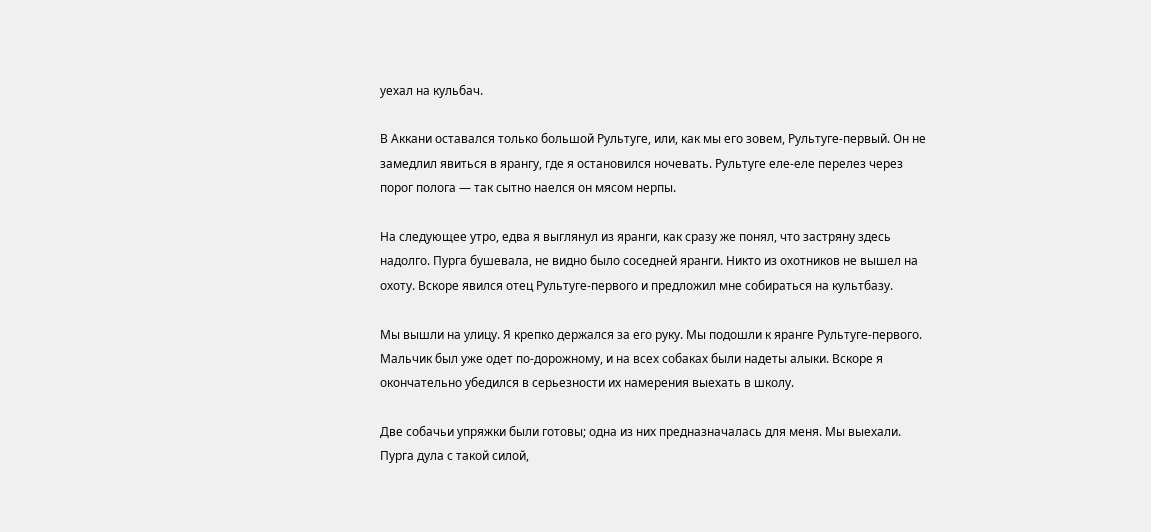уехал на кульбач.

В Аккани оставался только большой Рультуге, или, как мы его зовем, Рультуге-первый. Он не замедлил явиться в ярангу, где я остановился ночевать. Рультуге еле-еле перелез через порог полога — так сытно наелся он мясом нерпы.

На следующее утро, едва я выглянул из яранги, как сразу же понял, что застряну здесь надолго. Пурга бушевала, не видно было соседней яранги. Никто из охотников не вышел на охоту. Вскоре явился отец Рультуге-первого и предложил мне собираться на культбазу.

Мы вышли на улицу. Я крепко держался за его руку. Мы подошли к яранге Рультуге-первого. Мальчик был уже одет по-дорожному, и на всех собаках были надеты алыки. Вскоре я окончательно убедился в серьезности их намерения выехать в школу.

Две собачьи упряжки были готовы; одна из них предназначалась для меня. Мы выехали. Пурга дула с такой силой,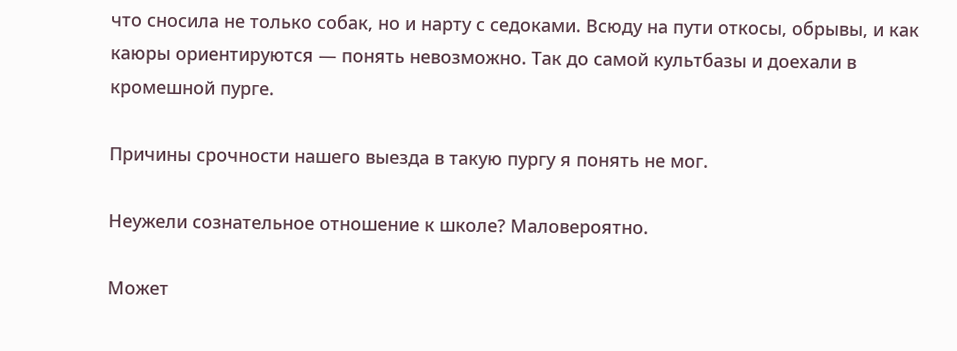что сносила не только собак, но и нарту с седоками. Всюду на пути откосы, обрывы, и как каюры ориентируются — понять невозможно. Так до самой культбазы и доехали в кромешной пурге.

Причины срочности нашего выезда в такую пургу я понять не мог.

Неужели сознательное отношение к школе? Маловероятно.

Может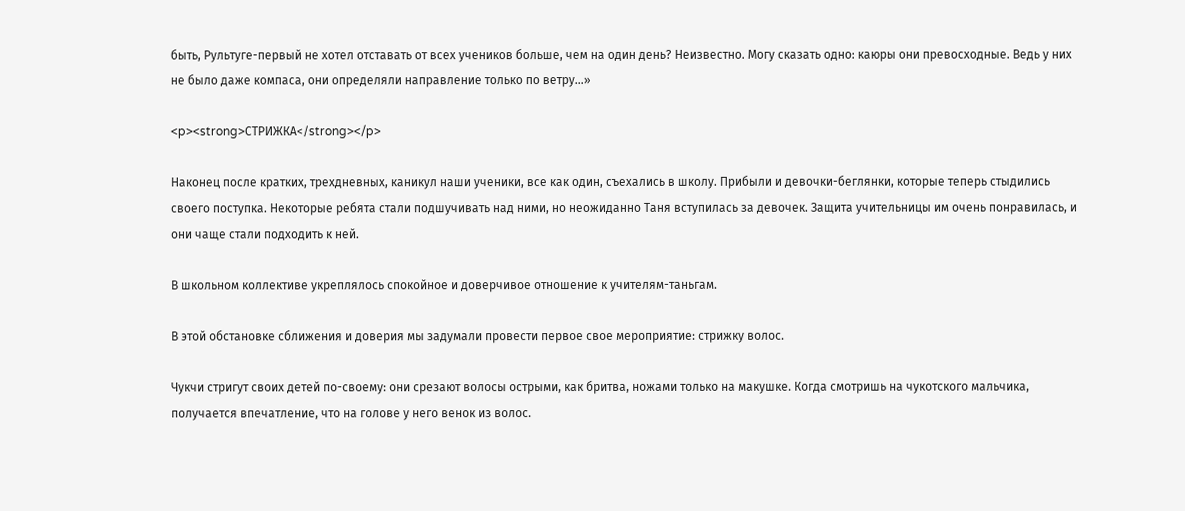быть, Рультуге-первый не хотел отставать от всех учеников больше, чем на один день? Неизвестно. Могу сказать одно: каюры они превосходные. Ведь у них не было даже компаса, они определяли направление только по ветру…»

<p><strong>СТРИЖКА</strong></p>

Наконец после кратких, трехдневных, каникул наши ученики, все как один, съехались в школу. Прибыли и девочки-беглянки, которые теперь стыдились своего поступка. Некоторые ребята стали подшучивать над ними, но неожиданно Таня вступилась за девочек. Защита учительницы им очень понравилась, и они чаще стали подходить к ней.

В школьном коллективе укреплялось спокойное и доверчивое отношение к учителям-таньгам.

В этой обстановке сближения и доверия мы задумали провести первое свое мероприятие: стрижку волос.

Чукчи стригут своих детей по-своему: они срезают волосы острыми, как бритва, ножами только на макушке. Когда смотришь на чукотского мальчика, получается впечатление, что на голове у него венок из волос.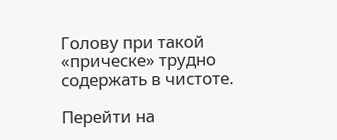Голову при такой «прическе» трудно содержать в чистоте.

Перейти на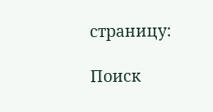страницу:

Поиск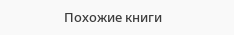Похожие книги